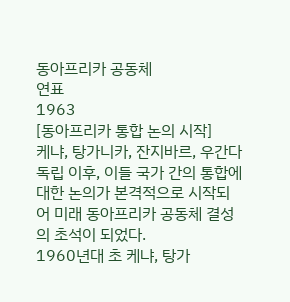동아프리카 공동체
연표
1963
[동아프리카 통합 논의 시작]
케냐, 탕가니카, 잔지바르, 우간다 독립 이후, 이들 국가 간의 통합에 대한 논의가 본격적으로 시작되어 미래 동아프리카 공동체 결성의 초석이 되었다.
1960년대 초 케냐, 탕가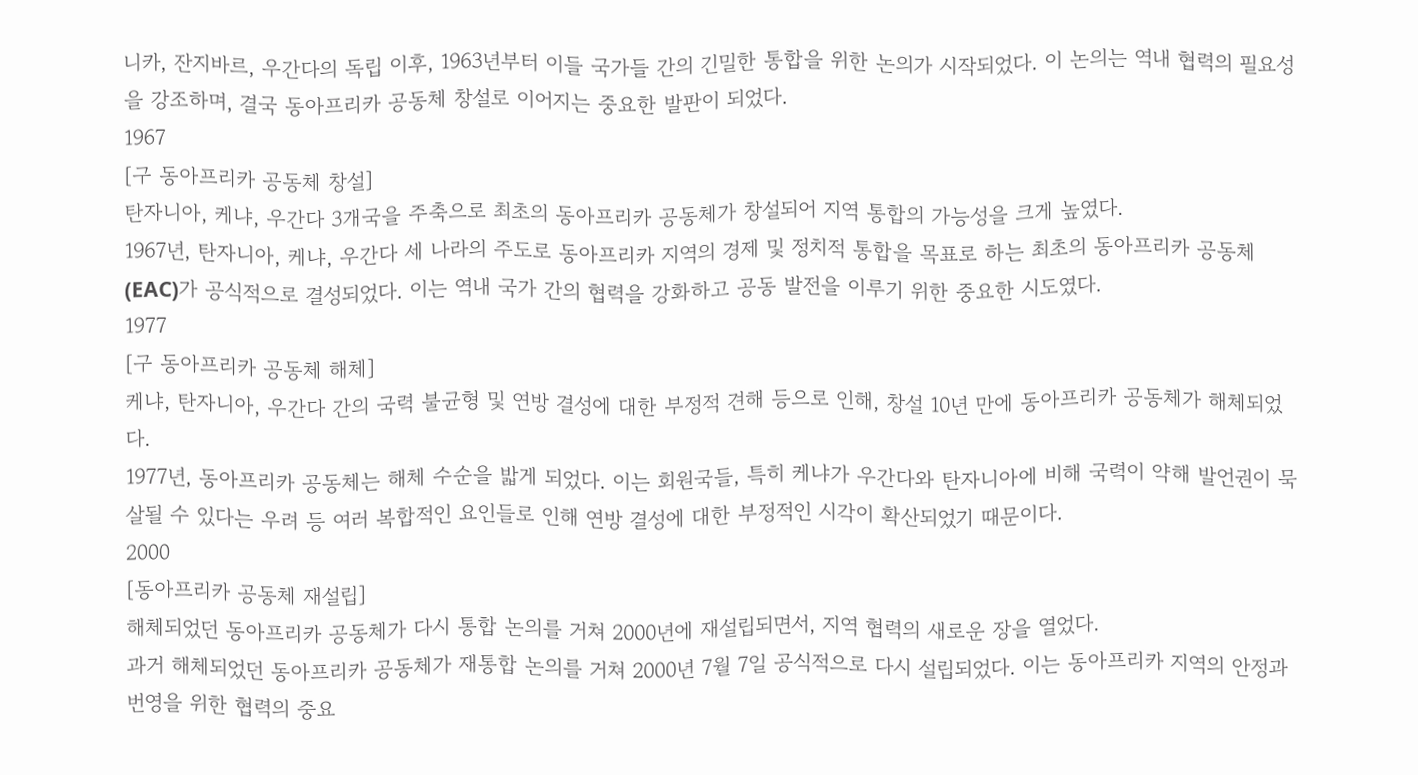니카, 잔지바르, 우간다의 독립 이후, 1963년부터 이들 국가들 간의 긴밀한 통합을 위한 논의가 시작되었다. 이 논의는 역내 협력의 필요성을 강조하며, 결국 동아프리카 공동체 창설로 이어지는 중요한 발판이 되었다.
1967
[구 동아프리카 공동체 창설]
탄자니아, 케냐, 우간다 3개국을 주축으로 최초의 동아프리카 공동체가 창설되어 지역 통합의 가능성을 크게 높였다.
1967년, 탄자니아, 케냐, 우간다 세 나라의 주도로 동아프리카 지역의 경제 및 정치적 통합을 목표로 하는 최초의 동아프리카 공동체(EAC)가 공식적으로 결성되었다. 이는 역내 국가 간의 협력을 강화하고 공동 발전을 이루기 위한 중요한 시도였다.
1977
[구 동아프리카 공동체 해체]
케냐, 탄자니아, 우간다 간의 국력 불균형 및 연방 결성에 대한 부정적 견해 등으로 인해, 창설 10년 만에 동아프리카 공동체가 해체되었다.
1977년, 동아프리카 공동체는 해체 수순을 밟게 되었다. 이는 회원국들, 특히 케냐가 우간다와 탄자니아에 비해 국력이 약해 발언권이 묵살될 수 있다는 우려 등 여러 복합적인 요인들로 인해 연방 결성에 대한 부정적인 시각이 확산되었기 때문이다.
2000
[동아프리카 공동체 재설립]
해체되었던 동아프리카 공동체가 다시 통합 논의를 거쳐 2000년에 재설립되면서, 지역 협력의 새로운 장을 열었다.
과거 해체되었던 동아프리카 공동체가 재통합 논의를 거쳐 2000년 7월 7일 공식적으로 다시 설립되었다. 이는 동아프리카 지역의 안정과 번영을 위한 협력의 중요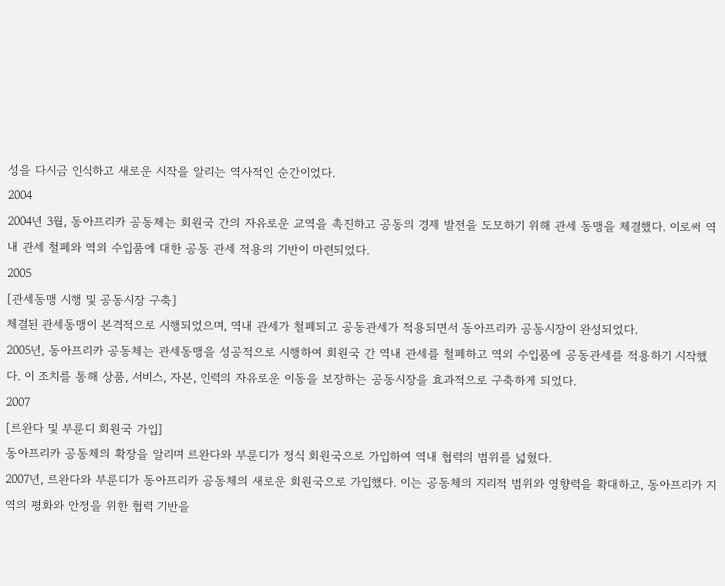성을 다시금 인식하고 새로운 시작을 알리는 역사적인 순간이었다.
2004
2004년 3월, 동아프리카 공동체는 회원국 간의 자유로운 교역을 촉진하고 공동의 경제 발전을 도모하기 위해 관세 동맹을 체결했다. 이로써 역내 관세 철폐와 역외 수입품에 대한 공동 관세 적용의 기반이 마련되었다.
2005
[관세동맹 시행 및 공동시장 구축]
체결된 관세동맹이 본격적으로 시행되었으며, 역내 관세가 철폐되고 공동관세가 적용되면서 동아프리카 공동시장이 완성되었다.
2005년, 동아프리카 공동체는 관세동맹을 성공적으로 시행하여 회원국 간 역내 관세를 철폐하고 역외 수입품에 공동관세를 적용하기 시작했다. 이 조치를 통해 상품, 서비스, 자본, 인력의 자유로운 이동을 보장하는 공동시장을 효과적으로 구축하게 되었다.
2007
[르완다 및 부룬디 회원국 가입]
동아프리카 공동체의 확장을 알리며 르완다와 부룬디가 정식 회원국으로 가입하여 역내 협력의 범위를 넓혔다.
2007년, 르완다와 부룬디가 동아프리카 공동체의 새로운 회원국으로 가입했다. 이는 공동체의 지리적 범위와 영향력을 확대하고, 동아프리카 지역의 평화와 안정을 위한 협력 기반을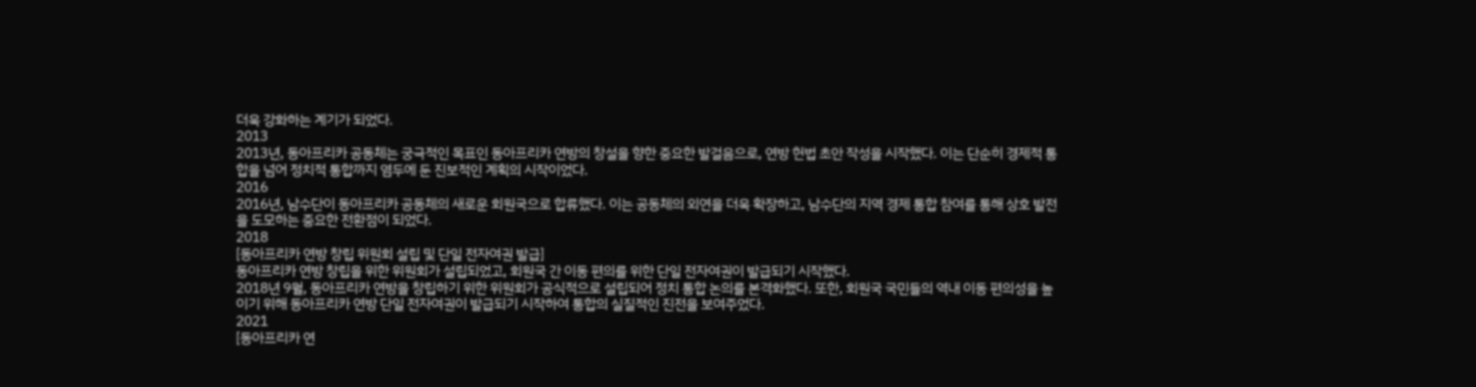더욱 강화하는 계기가 되었다.
2013
2013년, 동아프리카 공동체는 궁극적인 목표인 동아프리카 연방의 창설을 향한 중요한 발걸음으로, 연방 헌법 초안 작성을 시작했다. 이는 단순히 경제적 통합을 넘어 정치적 통합까지 염두에 둔 진보적인 계획의 시작이었다.
2016
2016년, 남수단이 동아프리카 공동체의 새로운 회원국으로 합류했다. 이는 공동체의 외연을 더욱 확장하고, 남수단의 지역 경제 통합 참여를 통해 상호 발전을 도모하는 중요한 전환점이 되었다.
2018
[동아프리카 연방 창립 위원회 설립 및 단일 전자여권 발급]
동아프리카 연방 창립을 위한 위원회가 설립되었고, 회원국 간 이동 편의를 위한 단일 전자여권이 발급되기 시작했다.
2018년 9월, 동아프리카 연방을 창립하기 위한 위원회가 공식적으로 설립되어 정치 통합 논의를 본격화했다. 또한, 회원국 국민들의 역내 이동 편의성을 높이기 위해 동아프리카 연방 단일 전자여권이 발급되기 시작하여 통합의 실질적인 진전을 보여주었다.
2021
[동아프리카 연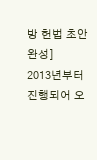방 헌법 초안 완성]
2013년부터 진행되어 오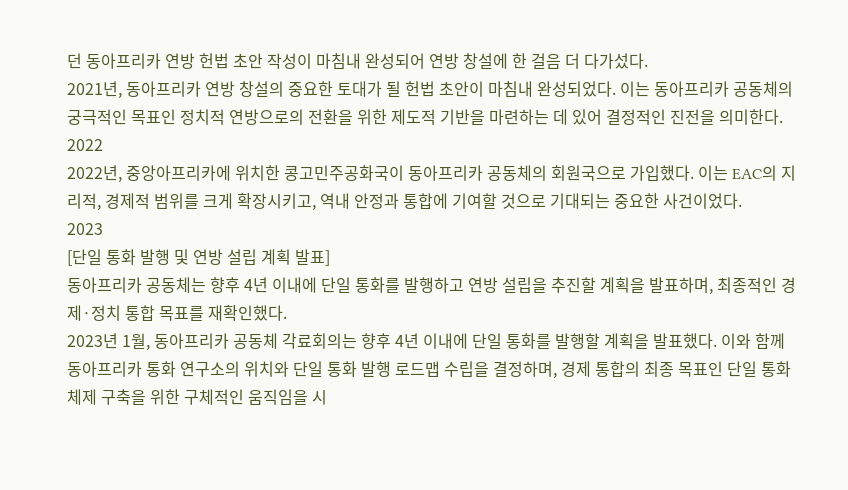던 동아프리카 연방 헌법 초안 작성이 마침내 완성되어 연방 창설에 한 걸음 더 다가섰다.
2021년, 동아프리카 연방 창설의 중요한 토대가 될 헌법 초안이 마침내 완성되었다. 이는 동아프리카 공동체의 궁극적인 목표인 정치적 연방으로의 전환을 위한 제도적 기반을 마련하는 데 있어 결정적인 진전을 의미한다.
2022
2022년, 중앙아프리카에 위치한 콩고민주공화국이 동아프리카 공동체의 회원국으로 가입했다. 이는 EAC의 지리적, 경제적 범위를 크게 확장시키고, 역내 안정과 통합에 기여할 것으로 기대되는 중요한 사건이었다.
2023
[단일 통화 발행 및 연방 설립 계획 발표]
동아프리카 공동체는 향후 4년 이내에 단일 통화를 발행하고 연방 설립을 추진할 계획을 발표하며, 최종적인 경제·정치 통합 목표를 재확인했다.
2023년 1월, 동아프리카 공동체 각료회의는 향후 4년 이내에 단일 통화를 발행할 계획을 발표했다. 이와 함께 동아프리카 통화 연구소의 위치와 단일 통화 발행 로드맵 수립을 결정하며, 경제 통합의 최종 목표인 단일 통화 체제 구축을 위한 구체적인 움직임을 시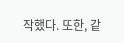작했다. 또한, 같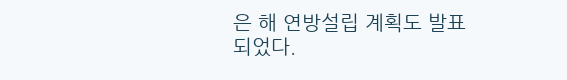은 해 연방설립 계획도 발표되었다.